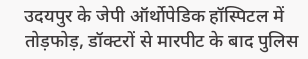उदयपुर के जेपी ऑर्थोपेडिक हॉस्पिटल में तोड़फोड़, डॉक्टरों से मारपीट के बाद पुलिस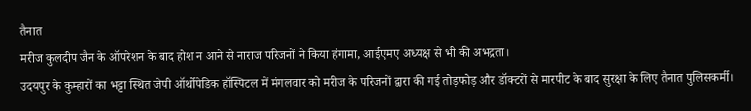तैनात
मरीज कुलदीप जैन के ऑपरेशन के बाद होश न आने से नाराज परिजनों ने किया हंगामा, आईएमए अध्यक्ष से भी की अभद्रता।
उदयपुर के कुम्हारों का भट्टा स्थित जेपी ऑर्थोपेडिक हॉस्पिटल में मंगलवार को मरीज के परिजनों द्वारा की गई तोड़फोड़ और डॉक्टरों से मारपीट के बाद सुरक्षा के लिए तैनात पुलिसकर्मी।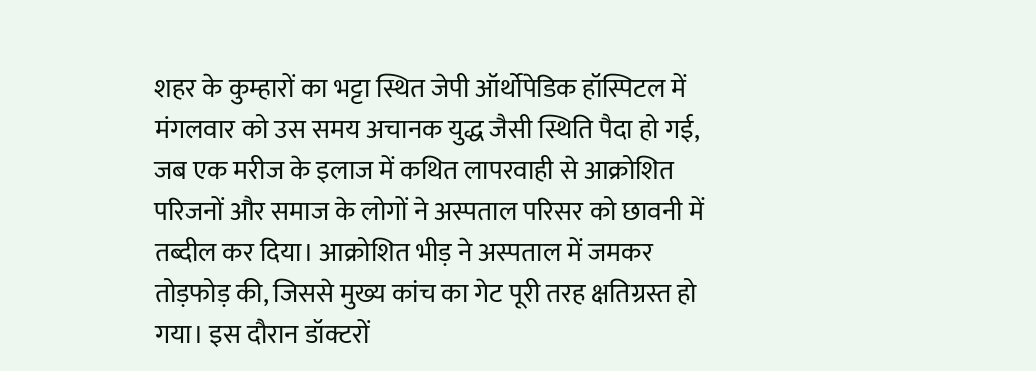शहर के कुम्हारों का भट्टा स्थित जेपी ऑर्थोपेडिक हॉस्पिटल में मंगलवार को उस समय अचानक युद्ध जैसी स्थिति पैदा हो गई, जब एक मरीज के इलाज में कथित लापरवाही से आक्रोशित परिजनों और समाज के लोगों ने अस्पताल परिसर को छावनी में तब्दील कर दिया। आक्रोशित भीड़ ने अस्पताल में जमकर तोड़फोड़ की, जिससे मुख्य कांच का गेट पूरी तरह क्षतिग्रस्त हो गया। इस दौरान डॉक्टरों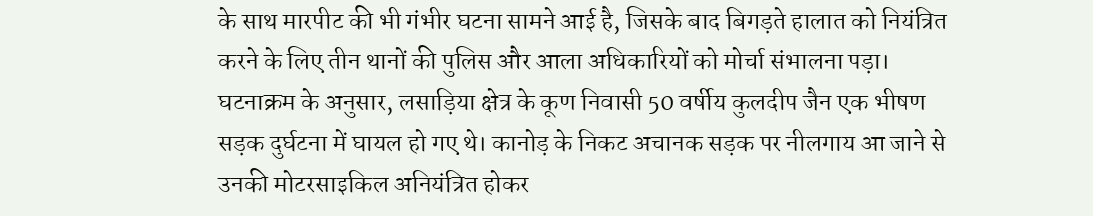के साथ मारपीट की भी गंभीर घटना सामने आई है, जिसके बाद बिगड़ते हालात को नियंत्रित करने के लिए तीन थानों की पुलिस और आला अधिकारियों को मोर्चा संभालना पड़ा।
घटनाक्रम के अनुसार, लसाड़िया क्षेत्र के कूण निवासी 50 वर्षीय कुलदीप जैन एक भीषण सड़क दुर्घटना में घायल हो गए थे। कानोड़ के निकट अचानक सड़क पर नीलगाय आ जाने से उनकी मोटरसाइकिल अनियंत्रित होकर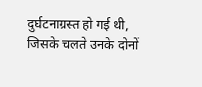दुर्घटनाग्रस्त हो गई थी, जिसके चलते उनके दोनों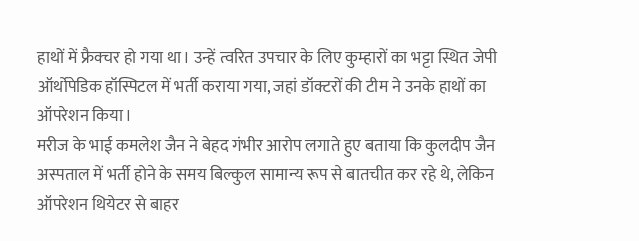हाथों में फ्रैक्चर हो गया था। उन्हें त्वरित उपचार के लिए कुम्हारों का भट्टा स्थित जेपी ऑर्थोपेडिक हॉस्पिटल में भर्ती कराया गया, जहां डॉक्टरों की टीम ने उनके हाथों का ऑपरेशन किया।
मरीज के भाई कमलेश जैन ने बेहद गंभीर आरोप लगाते हुए बताया कि कुलदीप जैन अस्पताल में भर्ती होने के समय बिल्कुल सामान्य रूप से बातचीत कर रहे थे, लेकिन ऑपरेशन थियेटर से बाहर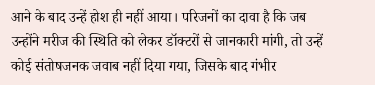आने के बाद उन्हें होश ही नहीं आया। परिजनों का दावा है कि जब उन्होंने मरीज की स्थिति को लेकर डॉक्टरों से जानकारी मांगी, तो उन्हें कोई संतोषजनक जवाब नहीं दिया गया, जिसके बाद गंभीर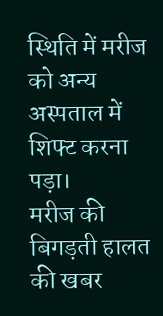स्थिति में मरीज को अन्य अस्पताल में शिफ्ट करना पड़ा।
मरीज की बिगड़ती हालत की खबर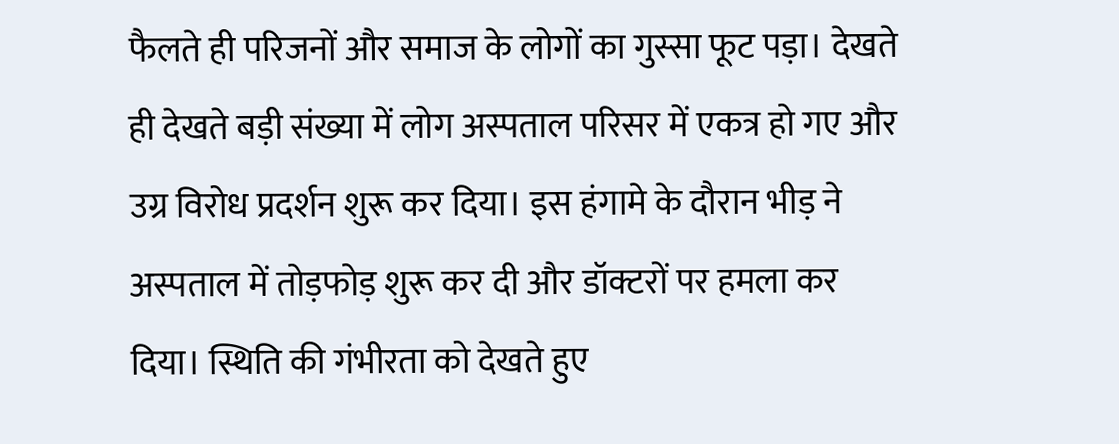फैलते ही परिजनों और समाज के लोगों का गुस्सा फूट पड़ा। देखते ही देखते बड़ी संख्या में लोग अस्पताल परिसर में एकत्र हो गए और उग्र विरोध प्रदर्शन शुरू कर दिया। इस हंगामे के दौरान भीड़ ने अस्पताल में तोड़फोड़ शुरू कर दी और डॉक्टरों पर हमला कर दिया। स्थिति की गंभीरता को देखते हुए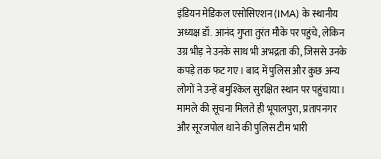इंडियन मेडिकल एसोसिएशन (IMA) के स्थानीय अध्यक्ष डॉ. आनंद गुप्ता तुरंत मौके पर पहुंचे, लेकिन उग्र भीड़ ने उनके साथ भी अभद्रता की, जिससे उनके कपड़े तक फट गए। बाद में पुलिस और कुछ अन्य लोगों ने उन्हें बमुश्किल सुरक्षित स्थान पर पहुंचाया।
मामले की सूचना मिलते ही भूपालपुरा, प्रतापनगर और सूरजपोल थाने की पुलिस टीम भारी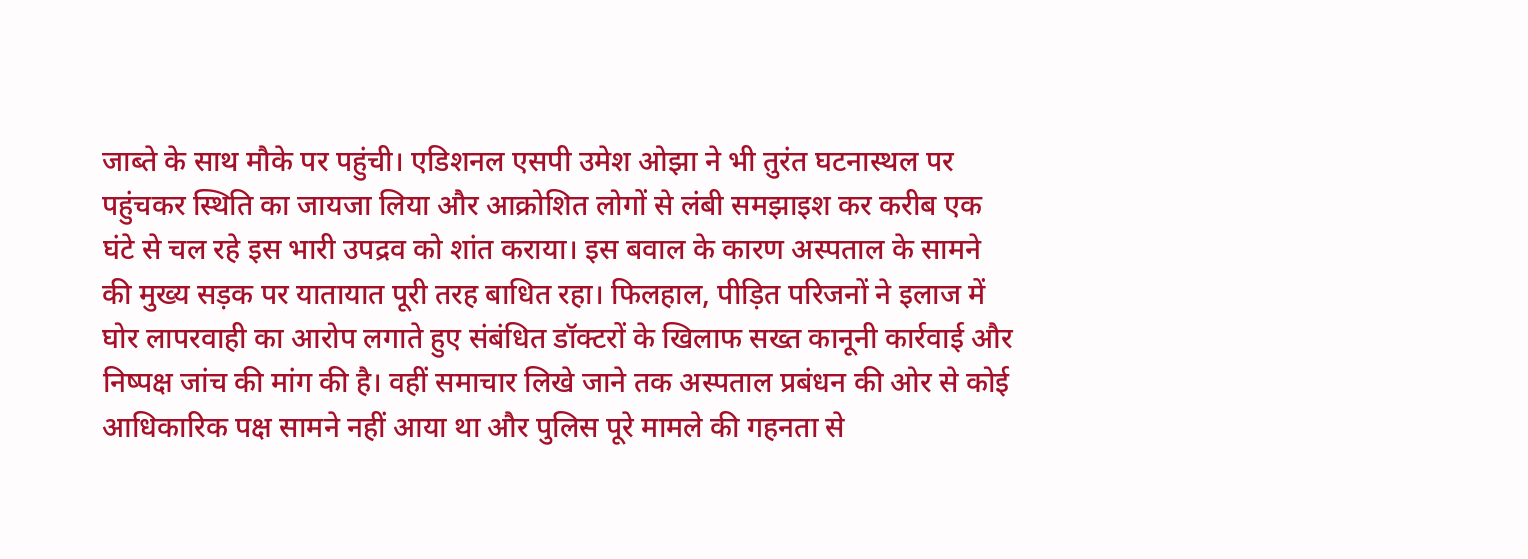जाब्ते के साथ मौके पर पहुंची। एडिशनल एसपी उमेश ओझा ने भी तुरंत घटनास्थल पर पहुंचकर स्थिति का जायजा लिया और आक्रोशित लोगों से लंबी समझाइश कर करीब एक घंटे से चल रहे इस भारी उपद्रव को शांत कराया। इस बवाल के कारण अस्पताल के सामने की मुख्य सड़क पर यातायात पूरी तरह बाधित रहा। फिलहाल, पीड़ित परिजनों ने इलाज में घोर लापरवाही का आरोप लगाते हुए संबंधित डॉक्टरों के खिलाफ सख्त कानूनी कार्रवाई और निष्पक्ष जांच की मांग की है। वहीं समाचार लिखे जाने तक अस्पताल प्रबंधन की ओर से कोई आधिकारिक पक्ष सामने नहीं आया था और पुलिस पूरे मामले की गहनता से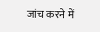जांच करने में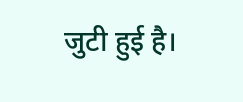जुटी हुई है।